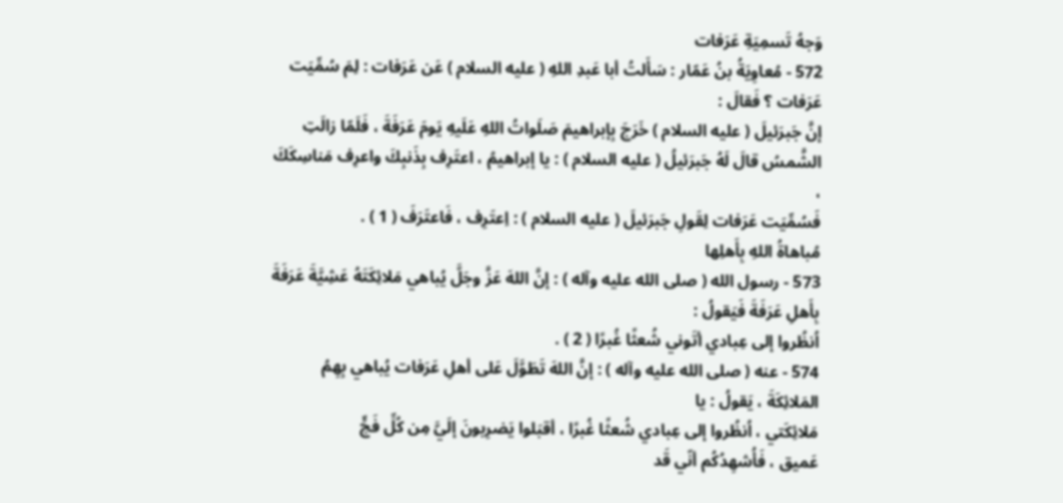وَجهُ تَسمِيَةِ عَرَفات
572 - مُعاوِيَةُ بنُ عَمّار : سَأَلتُ أبا عَبدِ اللهِ ( عليه السلام ) عَن عَرَفات : لِمَ سُمِّيَت عَرَفات ؟ فَقالَ :
إنَّ جَبرَئيلَ ( عليه السلام ) خَرَجَ بِإبراهيمَ صَلَواتُ اللهِ عَلَيهِ يَومَ عَرَفَةَ ، فَلَمّا زالَتِ
الشَّمسُ قالَ لَهُ جَبرَئيلُ ( عليه السلام ) : يا إبراهيمُ ، اعتَرِف بِذَنبِكَ واعرِف مَناسِكَكَ ،
فَسُمِّيَت عَرَفات لِقَولِ جَبرَئيلَ ( عليه السلام ) : اِعتَرِف ، فَاعتَرَفَ ( 1 ) .
مُباهاةُ اللهِ بِأَهلِها
573 - رسول الله ( صلى الله عليه وآله ) : إنَّ اللهَ عَزَّ وجَلَّ يُباهي مَلائِكَتَهُ عَشِيَّةَ عَرَفَةَ بِأَهلِ عَرَفَةَ فَيَقولُ :
اُنظُروا إلى عِبادي أتَوني شُعثًا غُبرًا ( 2 ) .
574 - عنه ( صلى الله عليه وآله ) : إنَّ اللهَ تَطَوَّلَ عَلى أهلِ عَرَفات يُباهي بِهِمُ المَلائِكَةَ ، يَقولُ : يا
مَلائِكَتي ، اُنظُروا إلى عِبادي شُعثًا غُبرًا ، أقبَلوا يَضرِبونَ إلَيَّ مِن كُلِّ فَجٍّ
عَميق ، فَأُشهِدُكُم أنّي قَد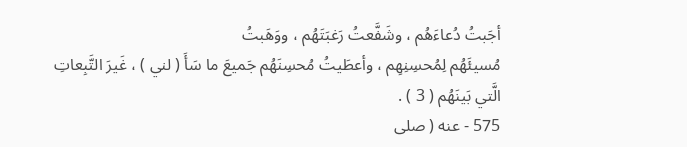أجَبتُ دُعاءَهُم ، وشَفَّعتُ رَغبَتَهُم ، ووَهَبتُ
مُسيئَهُم لِمُحسِنِهِم ، وأعطَيتُ مُحسِنَهُم جَميعَ ما سَأَ ( لني ) ، غَيرَ التَّبِعاتِ
الَّتي بَينَهُم ( 3 ) .
575 - عنه ( صلى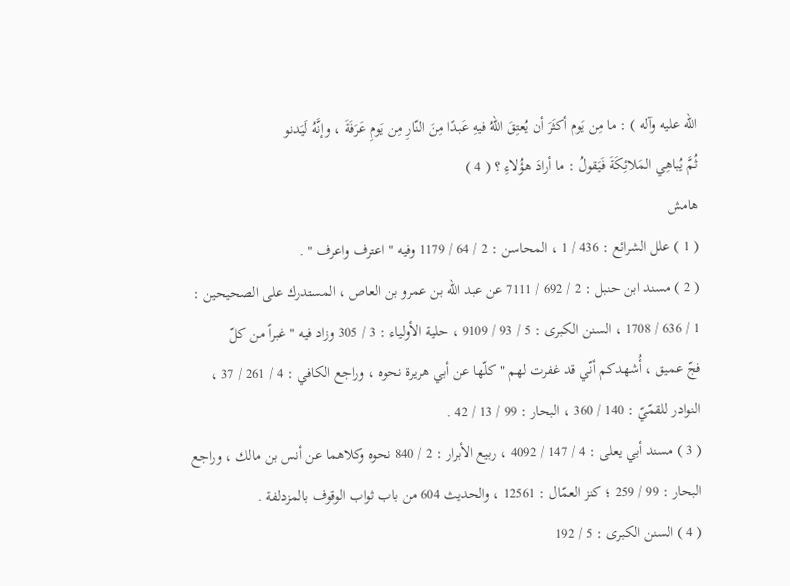الله عليه وآله ) : ما مِن يَوم أكثَرَ أن يُعتِقَ اللهُ فيهِ عَبدًا مِنَ النّارِ مِن يَومِ عَرَفَةَ ، وإنَّهُ لَيَدنو
ثُمَّ يُباهِي المَلائِكَةَ فَيَقولُ : ما أرادَ هؤُلاءِ ؟ ( 4 )
هامش
( 1 ) علل الشرائع : 436 / 1 ، المحاسن : 2 / 64 / 1179 وفيه " اعترف واعرف " .
( 2 ) مسند ابن حنبل : 2 / 692 / 7111 عن عبد الله بن عمرو بن العاص ، المستدرك على الصحيحين :
1 / 636 / 1708 ، السنن الكبرى : 5 / 93 / 9109 ، حلية الأولياء : 3 / 305 وزاد فيه " غبراً من كلّ
فجّ عميق ، أُشهدكم أنّي قد غفرت لهم " كلّها عن أبي هريرة نحوه ، وراجع الكافي : 4 / 261 / 37 ،
النوادر للقمّيّ : 140 / 360 ، البحار : 99 / 13 / 42 .
( 3 ) مسند أبي يعلى : 4 / 147 / 4092 ، ربيع الأبرار : 2 / 840 نحوه وكلاهما عن أنس بن مالك ، وراجع
البحار : 99 / 259 ؛ كنز العمّال : 12561 ، والحديث 604 من باب ثواب الوقوف بالمزدلفة .
( 4 ) السنن الكبرى : 5 / 192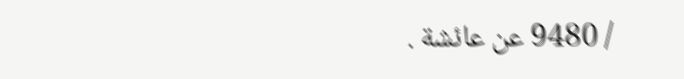/ 9480 عن عائشة .